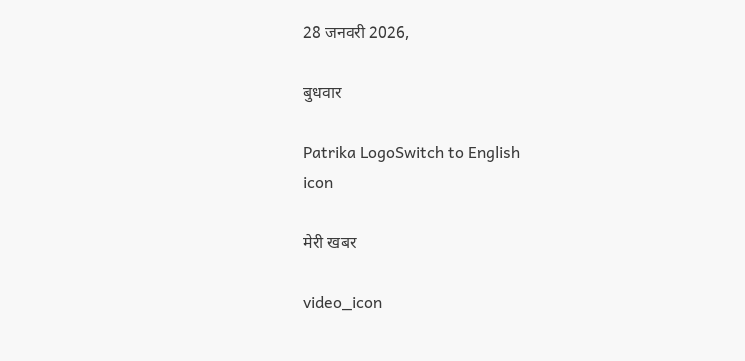28 जनवरी 2026,

बुधवार

Patrika LogoSwitch to English
icon

मेरी खबर

video_icon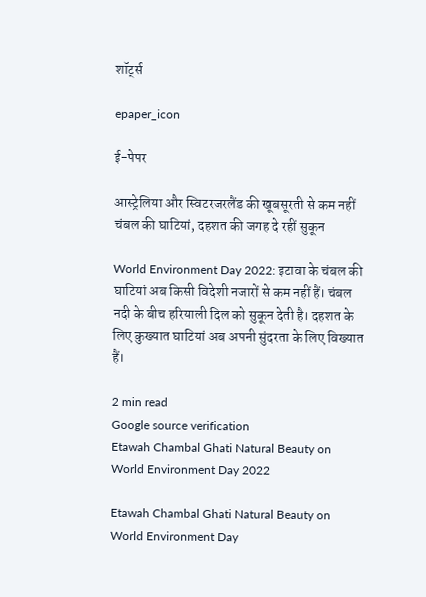शॉर्ट्स

epaper_icon

ई-पेपर

आस्ट्रेलिया और स्विटरजरलैंड की खूबसूरती से कम नहीं चंबल की घाटियां, दहशत की जगह दे रहीं सुकून

World Environment Day 2022: इटावा के चंबल की घाटियां अब किसी विदेशी नजारों से कम नहीं हैं। चंबल नदी के बीच हरियाली दिल को सुकून देती है। दहशत के लिए कुख्यात घाटियां अब अपनी सुंदरता के लिए विख्यात हैं।

2 min read
Google source verification
Etawah Chambal Ghati Natural Beauty on World Environment Day 2022

Etawah Chambal Ghati Natural Beauty on World Environment Day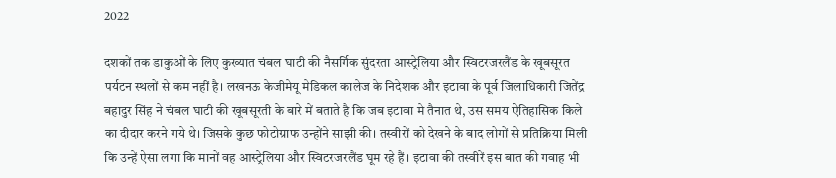2022

दशकों तक डाकुओं के लिए कुख्यात चंबल घाटी की नैसर्गिक सुंदरता आस्ट्रेलिया और स्विटरजरलैंड के खूबसूरत पर्यटन स्थलों से कम नहीं है। लखनऊ केजीमेयू मेडिकल कालेज के निदेशक और इटावा के पूर्व जिलाधिकारी जितेंद्र बहादुर सिंह ने चंबल घाटी की खूबसूरती के बारे में बताते है कि जब इटावा मे तैनात थे, उस समय ऐतिहासिक किले का दीदार करने गये थे। जिसके कुछ फोटोग्राफ उन्होंने साझी की। तस्वीरों को देखने के बाद लोगों से प्रतिक्रिया मिली कि उन्हें ऐसा लगा कि मानों वह आस्ट्रेलिया और स्विटरजरलैंड घूम रहे हैं। इटावा की तस्वीरें इस बात की गवाह भी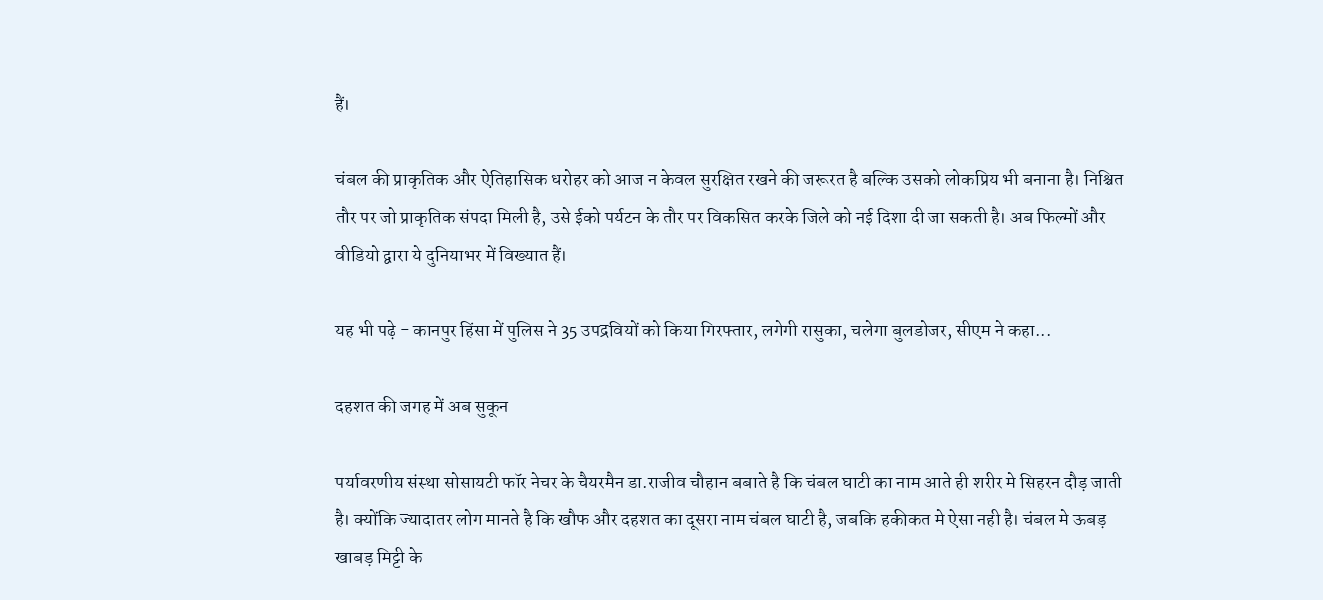हैं।

चंबल की प्राकृतिक और ऐतिहासिक धरोहर को आज न केवल सुरक्षित रखने की जरूरत है बल्कि उसको लोकप्रिय भी बनाना है। निश्चित तौर पर जो प्राकृतिक संपदा मिली है, उसे ईको पर्यटन के तौर पर विकसित करके जिले को नई दिशा दी जा सकती है। अब फिल्मों और वीडियो द्वारा ये दुनियाभर में विख्यात हैं।

यह भी पढ़े - कानपुर हिंसा में पुलिस ने 35 उपद्रवियों को किया गिरफ्तार, लगेगी रासुका, चलेगा बुलडोजर, सीएम ने कहा...

दहशत की जगह में अब सुकून

पर्यावरणीय संस्था सोसायटी फॉर नेचर के चैयरमैन डा.राजीव चौहान बबाते है कि चंबल घाटी का नाम आते ही शरीर मे सिहरन दौड़ जाती है। क्योंकि ज्यादातर लोग मानते है कि खौफ और दहशत का दूसरा नाम चंबल घाटी है, जबकि हकीकत मे ऐसा नही है। चंबल मे ऊबड़ खाबड़ मिट्टी के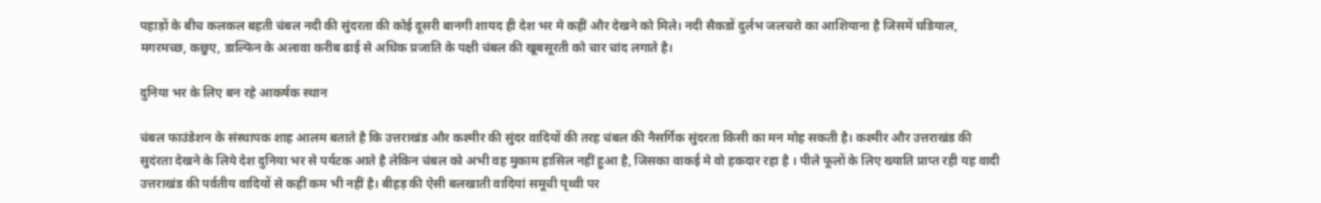पहाड़ों के बीच कलकल बहती चंबल नदी की सुंदरता की कोई दूसरी बानगी शायद ही देश भर मे कहीं और देखने को मिले। नदी सैकडों दुर्लभ जलचरो का आशियाना है जिसमें घडियाल, मगरमच्छ, कछुए, डाल्फिन के अलावा करीब ढाई से अधिक प्रजाति के पक्षी चंबल की खूबसूरती को चार चांद लगाते है।

दुनिया भर के लिए बन रहे आकर्षक स्थान

चंबल फाउंडेशन के संस्थापक शाह आलम बताते है कि उत्तराखंड और कश्मीर की सुंदर वादियों की तरह चंबल की नैसर्गिक सुंदरता किसी का मन मोह सकती है। कश्मीर और उत्तराखंड की सुदंरता देखने के लिये देश दुनिया भर से पर्यटक आते है लेकिन चंबल को अभी वह मुकाम हासिल नहीं हुआ है, जिसका वाकई मे वो हकदार रहा है । पीले फूलों के लिए ख्याति प्राप्त रही यह वादी उत्तराखंड की पर्वतीय वादियों से कहीं कम भी नहीं है। बीहड़ की ऐसी बलखाती वादियां समूची पृथ्वी पर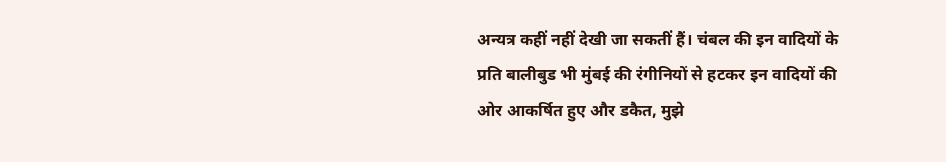अन्यत्र कहीं नहीं देखी जा सकतीं हैं। चंबल की इन वादियों के प्रति बालीबुड भी मुंबई की रंगीनियों से हटकर इन वादियों की ओर आकर्षित हुए और डकैत, मुझे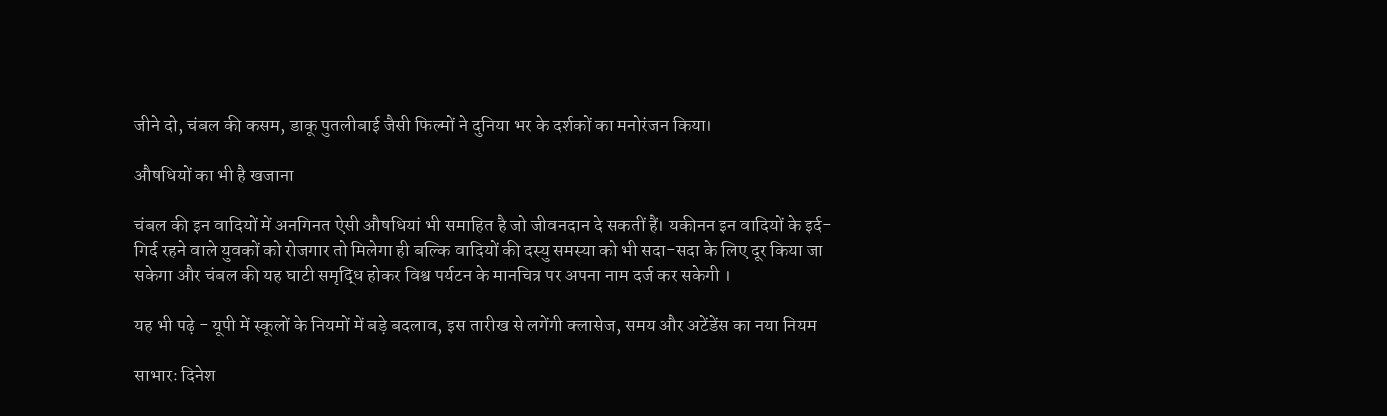जीने दो, चंबल की कसम, डाकू पुतलीबाई जैसी फिल्मों ने दुनिया भर के दर्शकों का मनोरंजन किया।

औषधियों का भी है खजाना

चंबल की इन वादियों में अनगिनत ऐसी औषधियां भी समाहित है जो जीवनदान दे सकतीं हैं। यकीनन इन वादियों के इर्द-गिर्द रहने वाले युवकों को रोजगार तो मिलेगा ही बल्कि वादियों की दस्यु समस्या को भी सदा-सदा के लिए दूर किया जा सकेगा और चंबल की यह घाटी समृद्धि होकर विश्व पर्यटन के मानचित्र पर अपना नाम दर्ज कर सकेगी ।

यह भी पढ़े - यूपी में स्कूलों के नियमों में बड़े बदलाव, इस तारीख से लगेंगी क्लासेज, समय और अटेंडेंस का नया नियम

साभारः दिनेश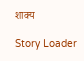शाक्य

Story Loader